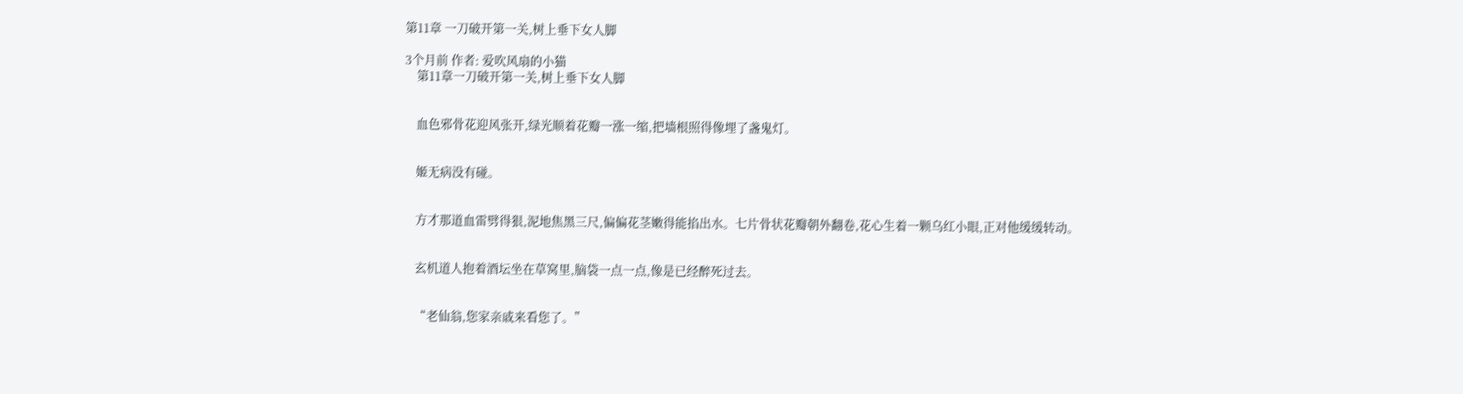第11章 一刀破开第一关,树上垂下女人脚

3个月前 作者: 爱吹风扇的小猫
    第11章一刀破开第一关,树上垂下女人脚


    血色邪骨花迎风张开,绿光顺着花瓣一涨一缩,把墙根照得像埋了盏鬼灯。


    姬无病没有碰。


    方才那道血雷劈得狠,泥地焦黑三尺,偏偏花茎嫩得能掐出水。七片骨状花瓣朝外翻卷,花心生着一颗乌红小眼,正对他缓缓转动。


    玄机道人抱着酒坛坐在草窝里,脑袋一点一点,像是已经醉死过去。


    “老仙翁,您家亲戚来看您了。”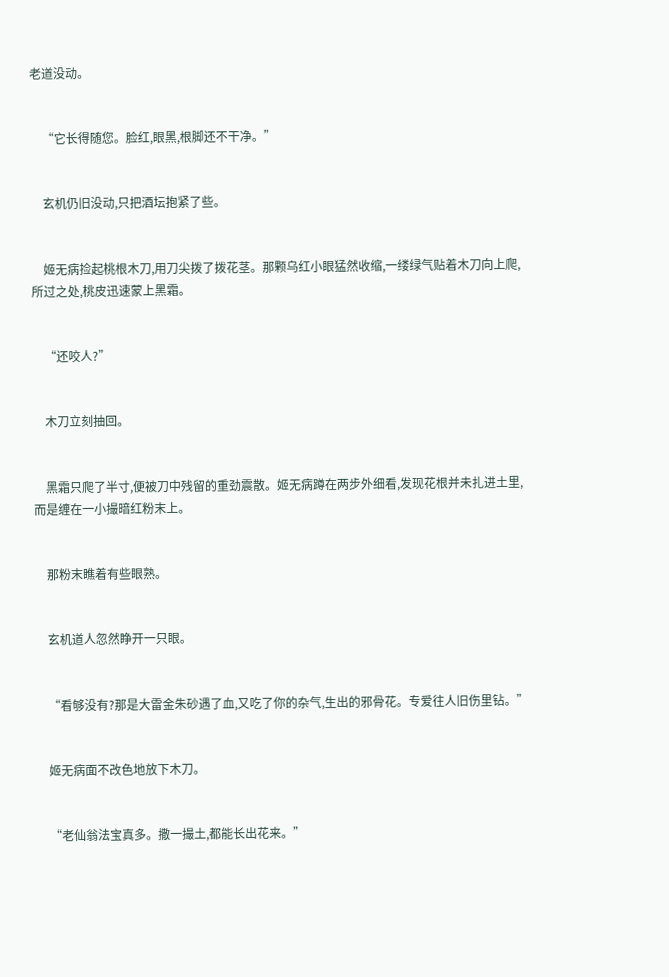老道没动。


    “它长得随您。脸红,眼黑,根脚还不干净。”


    玄机仍旧没动,只把酒坛抱紧了些。


    姬无病捡起桃根木刀,用刀尖拨了拨花茎。那颗乌红小眼猛然收缩,一缕绿气贴着木刀向上爬,所过之处,桃皮迅速蒙上黑霜。


    “还咬人?”


    木刀立刻抽回。


    黑霜只爬了半寸,便被刀中残留的重劲震散。姬无病蹲在两步外细看,发现花根并未扎进土里,而是缠在一小撮暗红粉末上。


    那粉末瞧着有些眼熟。


    玄机道人忽然睁开一只眼。


    “看够没有?那是大雷金朱砂遇了血,又吃了你的杂气,生出的邪骨花。专爱往人旧伤里钻。”


    姬无病面不改色地放下木刀。


    “老仙翁法宝真多。撒一撮土,都能长出花来。”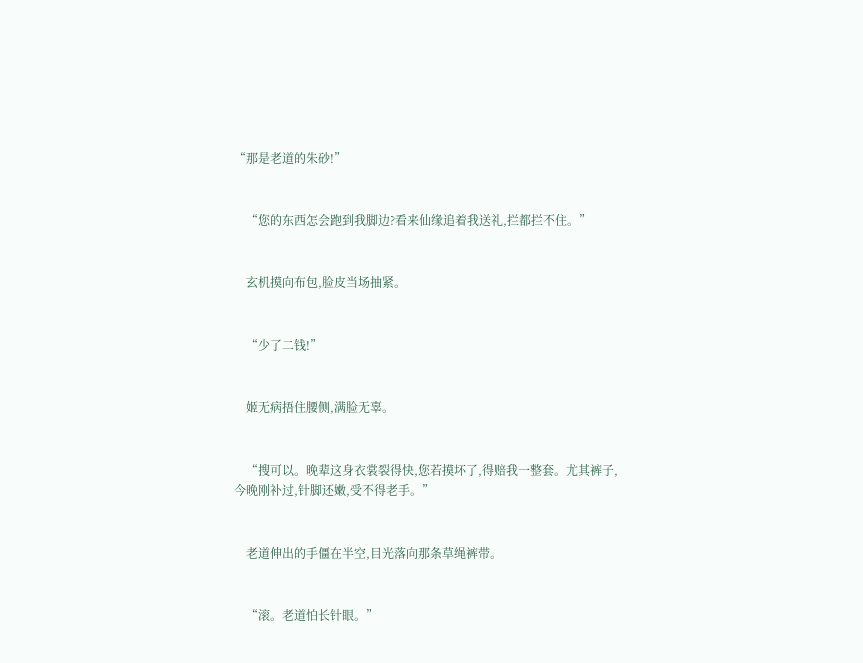“那是老道的朱砂!”


    “您的东西怎会跑到我脚边?看来仙缘追着我送礼,拦都拦不住。”


    玄机摸向布包,脸皮当场抽紧。


    “少了二钱!”


    姬无病捂住腰侧,满脸无辜。


    “搜可以。晚辈这身衣裳裂得快,您若摸坏了,得赔我一整套。尤其裤子,今晚刚补过,针脚还嫩,受不得老手。”


    老道伸出的手僵在半空,目光落向那条草绳裤带。


    “滚。老道怕长针眼。”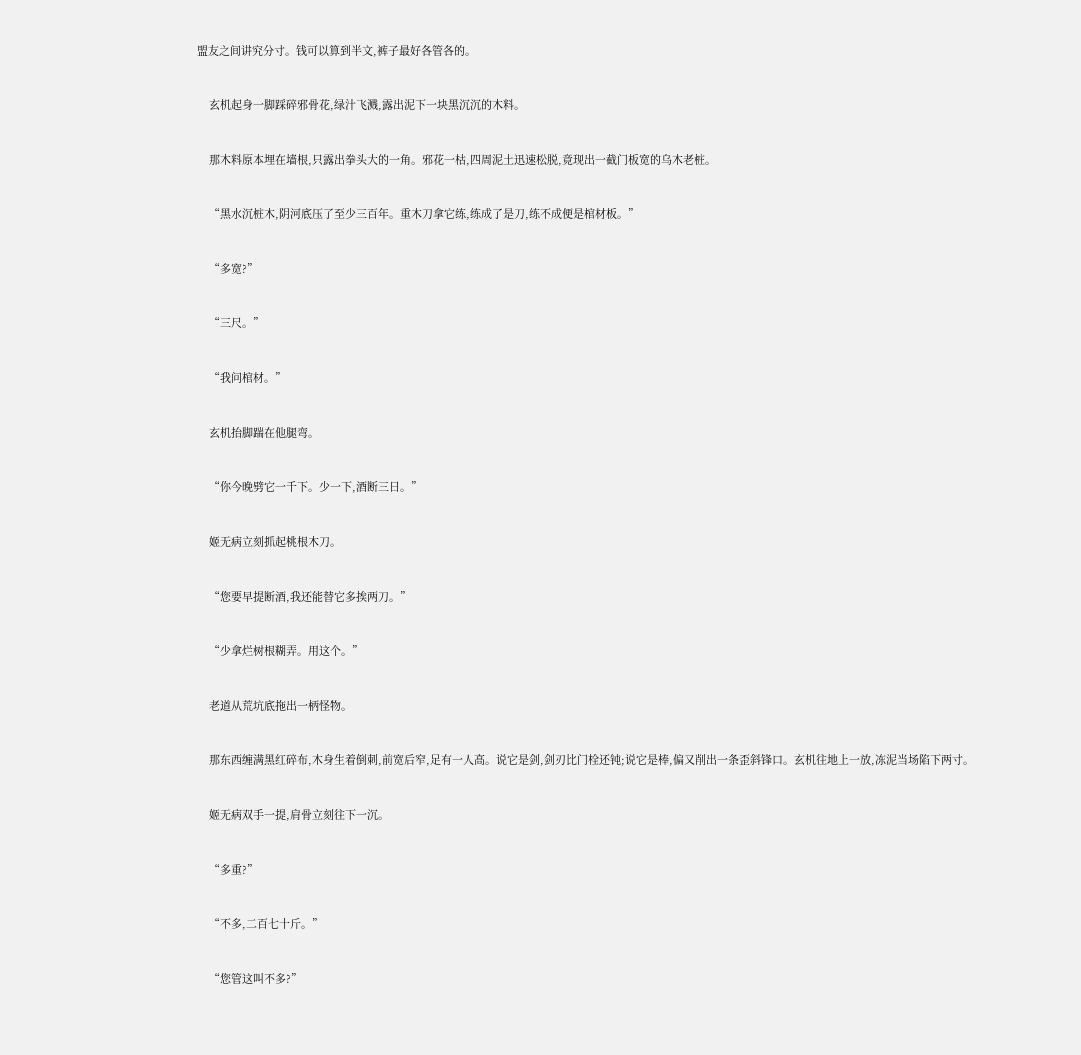盟友之间讲究分寸。钱可以算到半文,裤子最好各管各的。


    玄机起身一脚踩碎邪骨花,绿汁飞溅,露出泥下一块黑沉沉的木料。


    那木料原本埋在墙根,只露出拳头大的一角。邪花一枯,四周泥土迅速松脱,竟现出一截门板宽的乌木老桩。


    “黑水沉桩木,阴河底压了至少三百年。重木刀拿它练,练成了是刀,练不成便是棺材板。”


    “多宽?”


    “三尺。”


    “我问棺材。”


    玄机抬脚踹在他腿弯。


    “你今晚劈它一千下。少一下,酒断三日。”


    姬无病立刻抓起桃根木刀。


    “您要早提断酒,我还能替它多挨两刀。”


    “少拿烂树根糊弄。用这个。”


    老道从荒坑底拖出一柄怪物。


    那东西缠满黑红碎布,木身生着倒刺,前宽后窄,足有一人高。说它是剑,剑刃比门栓还钝;说它是棒,偏又削出一条歪斜锋口。玄机往地上一放,冻泥当场陷下两寸。


    姬无病双手一提,肩骨立刻往下一沉。


    “多重?”


    “不多,二百七十斤。”


    “您管这叫不多?”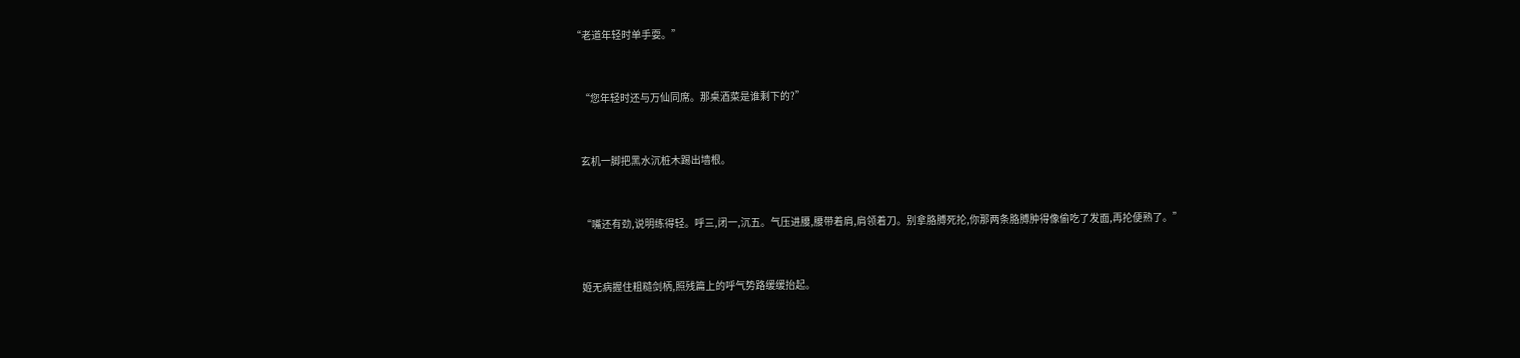“老道年轻时单手耍。”


    “您年轻时还与万仙同席。那桌酒菜是谁剩下的?”


    玄机一脚把黑水沉桩木踢出墙根。


    “嘴还有劲,说明练得轻。呼三,闭一,沉五。气压进腰,腰带着肩,肩领着刀。别拿胳膊死抡,你那两条胳膊肿得像偷吃了发面,再抡便熟了。”


    姬无病握住粗糙剑柄,照残篇上的呼气势路缓缓抬起。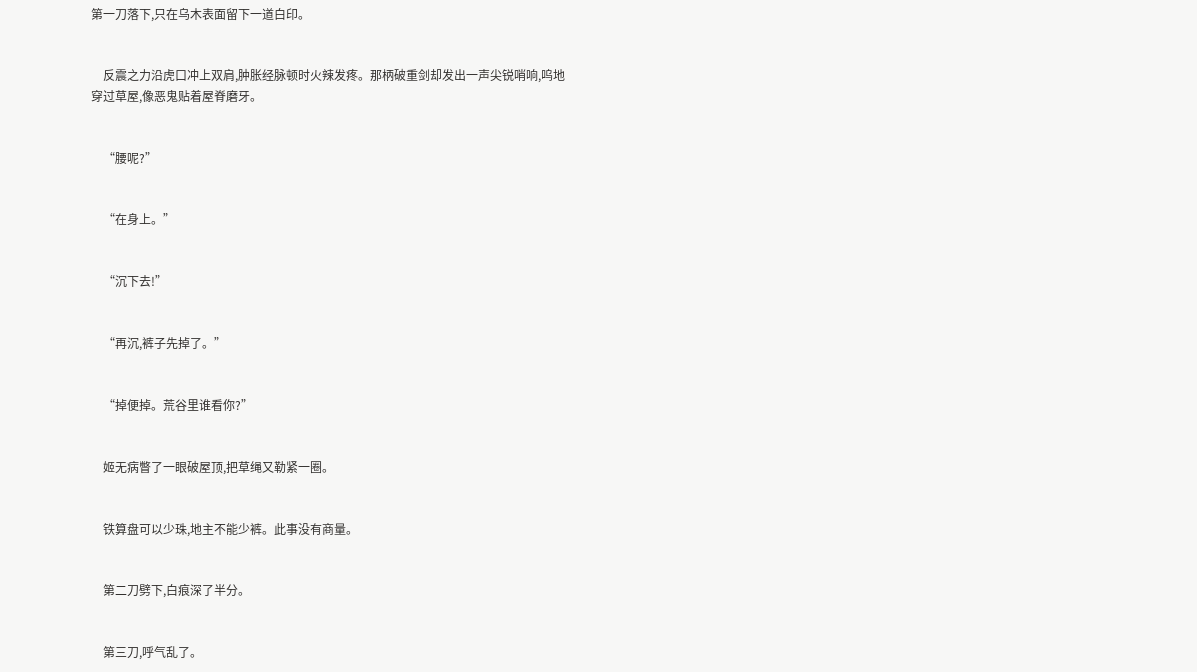第一刀落下,只在乌木表面留下一道白印。


    反震之力沿虎口冲上双肩,肿胀经脉顿时火辣发疼。那柄破重剑却发出一声尖锐哨响,呜地穿过草屋,像恶鬼贴着屋脊磨牙。


    “腰呢?”


    “在身上。”


    “沉下去!”


    “再沉,裤子先掉了。”


    “掉便掉。荒谷里谁看你?”


    姬无病瞥了一眼破屋顶,把草绳又勒紧一圈。


    铁算盘可以少珠,地主不能少裤。此事没有商量。


    第二刀劈下,白痕深了半分。


    第三刀,呼气乱了。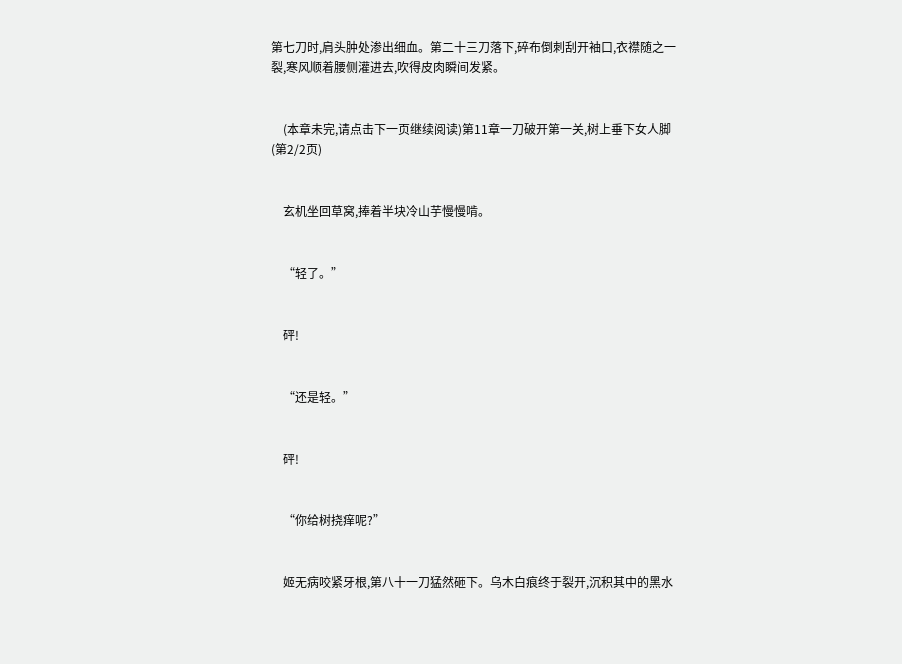第七刀时,肩头肿处渗出细血。第二十三刀落下,碎布倒刺刮开袖口,衣襟随之一裂,寒风顺着腰侧灌进去,吹得皮肉瞬间发紧。


    (本章未完,请点击下一页继续阅读)第11章一刀破开第一关,树上垂下女人脚(第2/2页)


    玄机坐回草窝,捧着半块冷山芋慢慢啃。


    “轻了。”


    砰!


    “还是轻。”


    砰!


    “你给树挠痒呢?”


    姬无病咬紧牙根,第八十一刀猛然砸下。乌木白痕终于裂开,沉积其中的黑水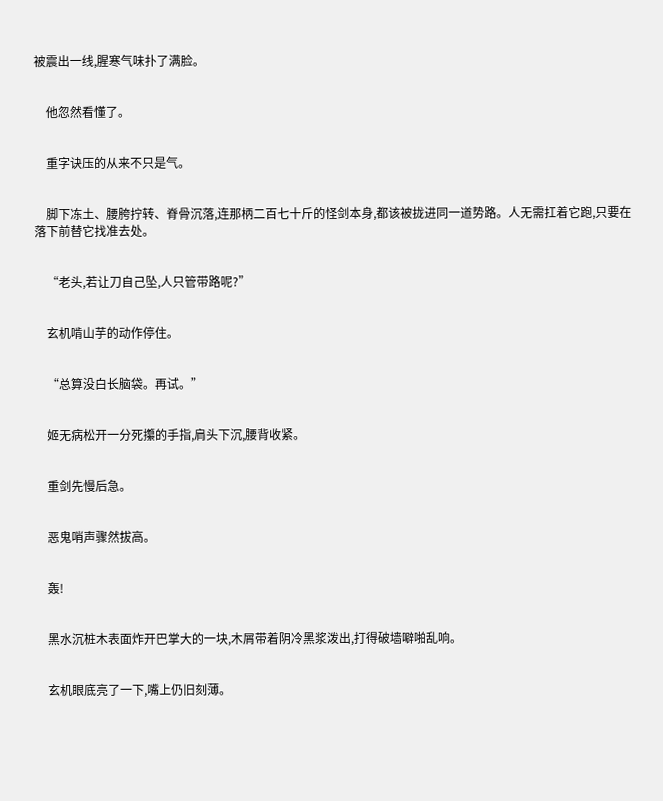被震出一线,腥寒气味扑了满脸。


    他忽然看懂了。


    重字诀压的从来不只是气。


    脚下冻土、腰胯拧转、脊骨沉落,连那柄二百七十斤的怪剑本身,都该被拢进同一道势路。人无需扛着它跑,只要在落下前替它找准去处。


    “老头,若让刀自己坠,人只管带路呢?”


    玄机啃山芋的动作停住。


    “总算没白长脑袋。再试。”


    姬无病松开一分死攥的手指,肩头下沉,腰背收紧。


    重剑先慢后急。


    恶鬼哨声骤然拔高。


    轰!


    黑水沉桩木表面炸开巴掌大的一块,木屑带着阴冷黑浆泼出,打得破墙噼啪乱响。


    玄机眼底亮了一下,嘴上仍旧刻薄。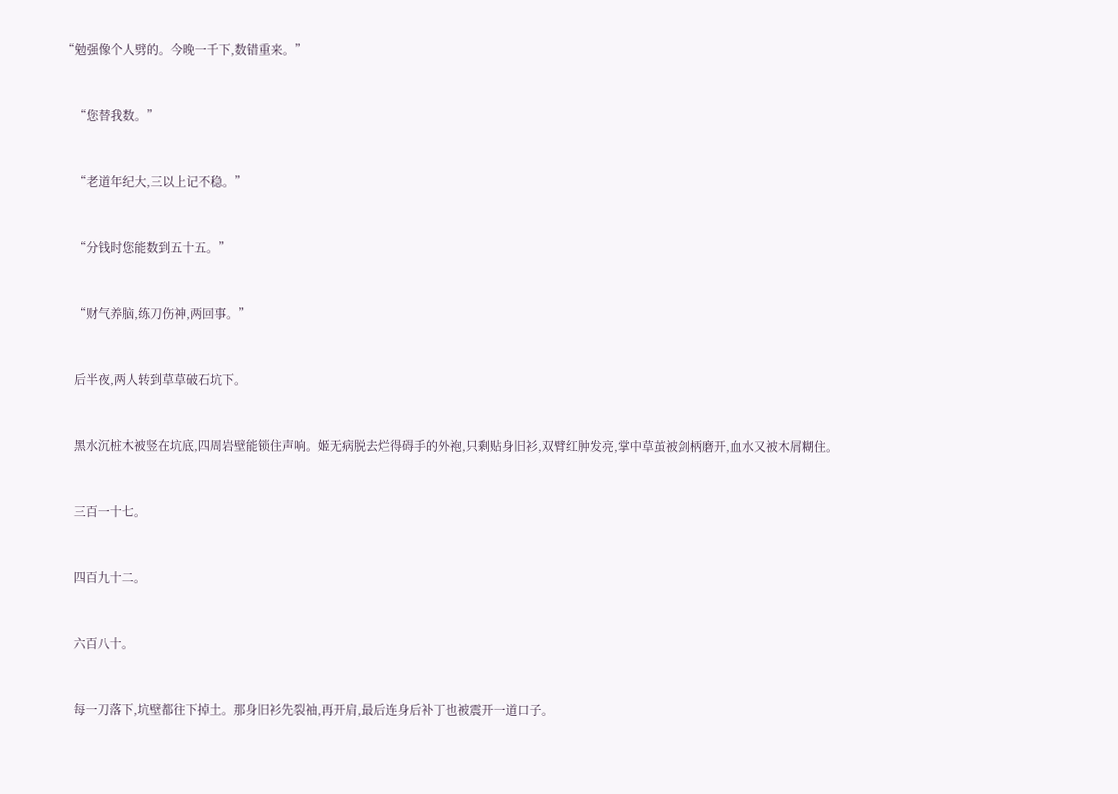“勉强像个人劈的。今晚一千下,数错重来。”


    “您替我数。”


    “老道年纪大,三以上记不稳。”


    “分钱时您能数到五十五。”


    “财气养脑,练刀伤神,两回事。”


    后半夜,两人转到草草破石坑下。


    黑水沉桩木被竖在坑底,四周岩壁能锁住声响。姬无病脱去烂得碍手的外袍,只剩贴身旧衫,双臂红肿发亮,掌中草茧被剑柄磨开,血水又被木屑糊住。


    三百一十七。


    四百九十二。


    六百八十。


    每一刀落下,坑壁都往下掉土。那身旧衫先裂袖,再开肩,最后连身后补丁也被震开一道口子。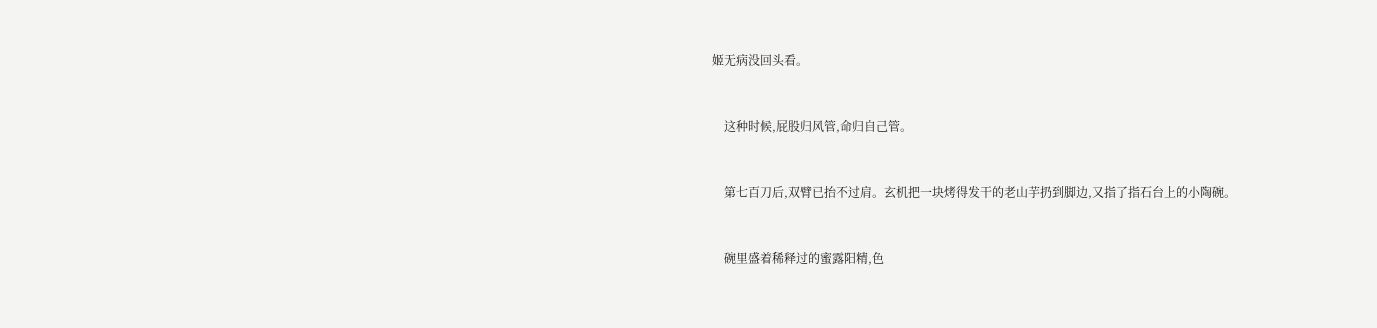姬无病没回头看。


    这种时候,屁股归风管,命归自己管。


    第七百刀后,双臂已抬不过肩。玄机把一块烤得发干的老山芋扔到脚边,又指了指石台上的小陶碗。


    碗里盛着稀释过的蜜露阳精,色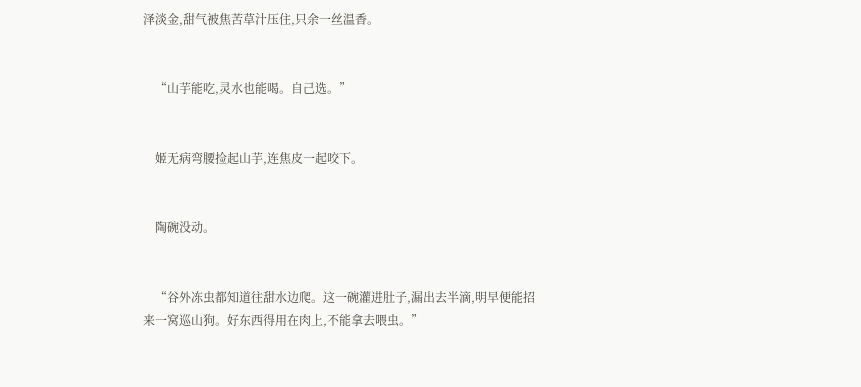泽淡金,甜气被焦苦草汁压住,只余一丝温香。


    “山芋能吃,灵水也能喝。自己选。”


    姬无病弯腰捡起山芋,连焦皮一起咬下。


    陶碗没动。


    “谷外冻虫都知道往甜水边爬。这一碗灌进肚子,漏出去半滴,明早便能招来一窝巡山狗。好东西得用在肉上,不能拿去喂虫。”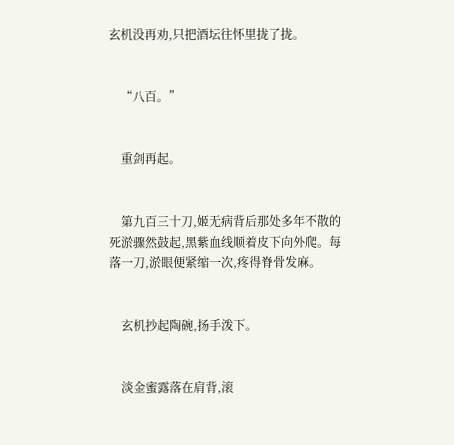玄机没再劝,只把酒坛往怀里拢了拢。


    “八百。”


    重剑再起。


    第九百三十刀,姬无病背后那处多年不散的死淤骤然鼓起,黑紫血线顺着皮下向外爬。每落一刀,淤眼便紧缩一次,疼得脊骨发麻。


    玄机抄起陶碗,扬手泼下。


    淡金蜜露落在肩背,滚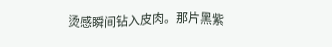烫感瞬间钻入皮肉。那片黑紫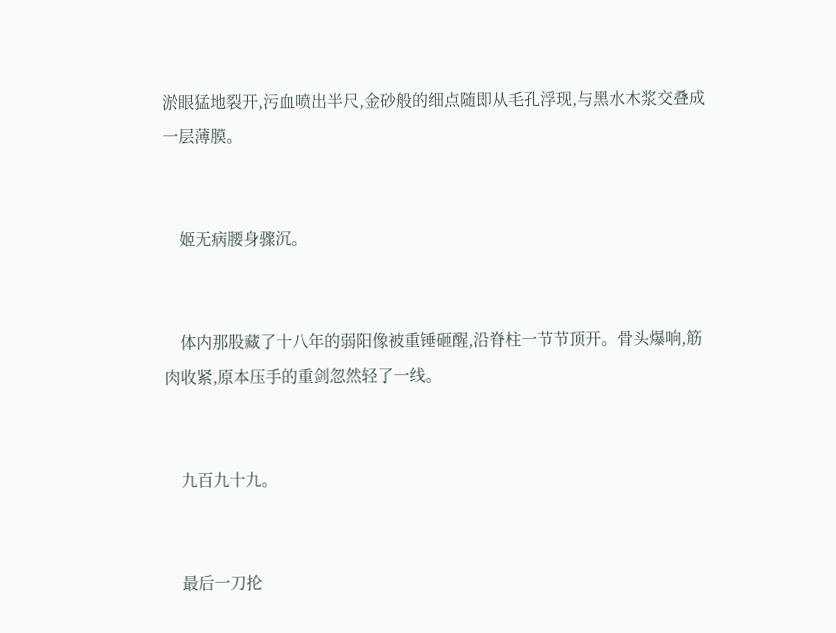淤眼猛地裂开,污血喷出半尺,金砂般的细点随即从毛孔浮现,与黑水木浆交叠成一层薄膜。


    姬无病腰身骤沉。


    体内那股藏了十八年的弱阳像被重锤砸醒,沿脊柱一节节顶开。骨头爆响,筋肉收紧,原本压手的重剑忽然轻了一线。


    九百九十九。


    最后一刀抡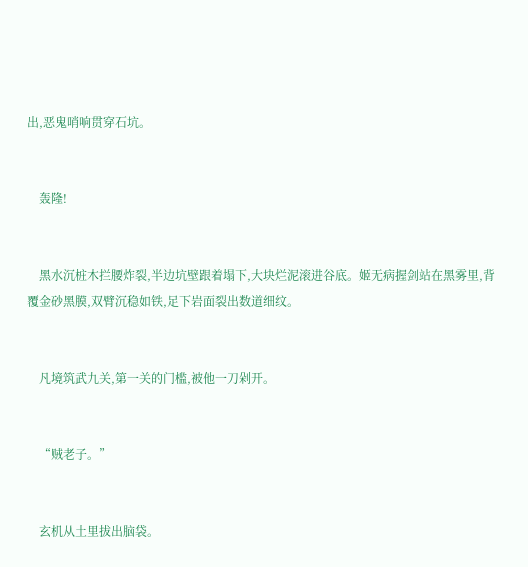出,恶鬼哨响贯穿石坑。


    轰隆!


    黑水沉桩木拦腰炸裂,半边坑壁跟着塌下,大块烂泥滚进谷底。姬无病握剑站在黑雾里,背覆金砂黑膜,双臂沉稳如铁,足下岩面裂出数道细纹。


    凡境筑武九关,第一关的门槛,被他一刀剁开。


    “贼老子。”


    玄机从土里拔出脑袋。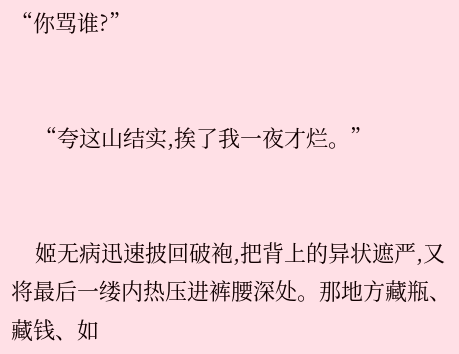“你骂谁?”


    “夸这山结实,挨了我一夜才烂。”


    姬无病迅速披回破袍,把背上的异状遮严,又将最后一缕内热压进裤腰深处。那地方藏瓶、藏钱、如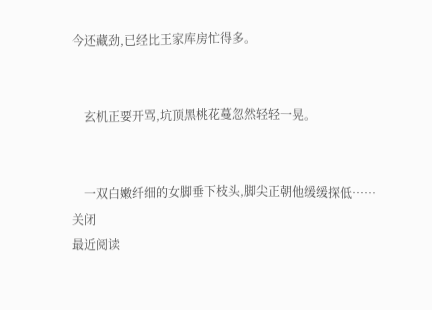今还藏劲,已经比王家库房忙得多。


    玄机正要开骂,坑顶黑桃花蔓忽然轻轻一晃。


    一双白嫩纤细的女脚垂下枝头,脚尖正朝他缓缓探低……
关闭
最近阅读